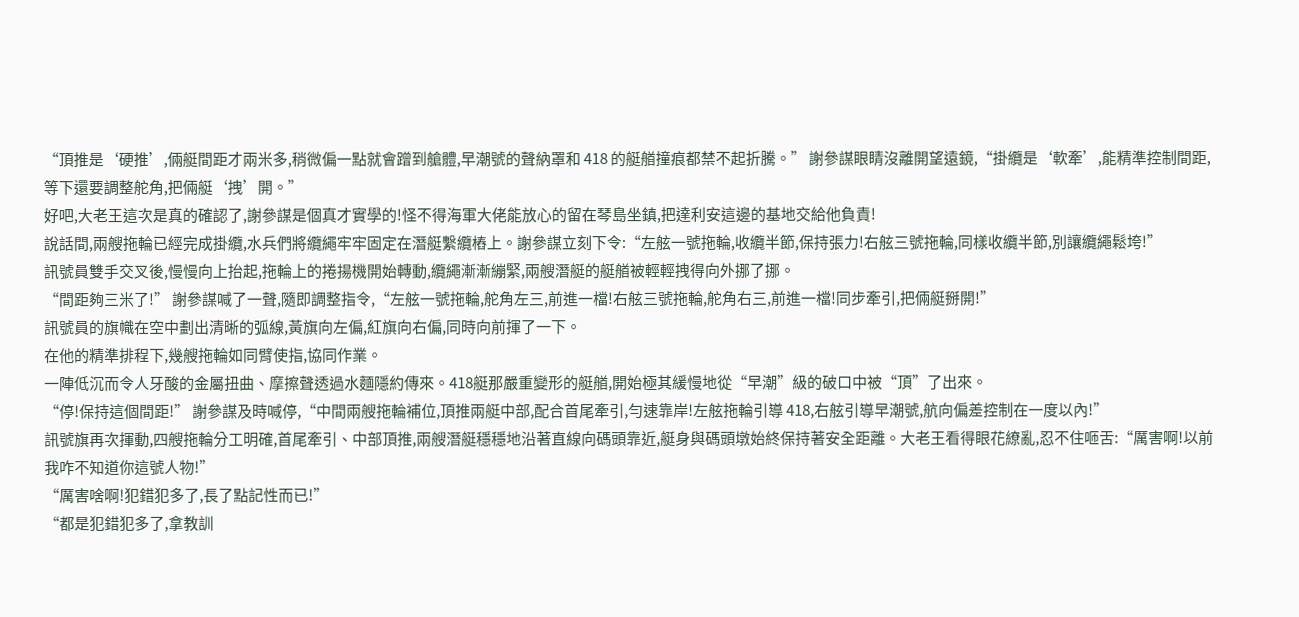“頂推是‘硬推’,倆艇間距才兩米多,稍微偏一點就會蹭到艙體,早潮號的聲納罩和 418 的艇艏撞痕都禁不起折騰。” 謝參謀眼睛沒離開望遠鏡,“掛纜是‘軟牽’,能精準控制間距,等下還要調整舵角,把倆艇‘拽’開。”
好吧,大老王這次是真的確認了,謝參謀是個真才實學的!怪不得海軍大佬能放心的留在琴島坐鎮,把達利安這邊的基地交給他負責!
說話間,兩艘拖輪已經完成掛纜,水兵們將纜繩牢牢固定在潛艇繫纜樁上。謝參謀立刻下令:“左舷一號拖輪,收纜半節,保持張力!右舷三號拖輪,同樣收纜半節,別讓纜繩鬆垮!”
訊號員雙手交叉後,慢慢向上抬起,拖輪上的捲揚機開始轉動,纜繩漸漸繃緊,兩艘潛艇的艇艏被輕輕拽得向外挪了挪。
“間距夠三米了!” 謝參謀喊了一聲,隨即調整指令,“左舷一號拖輪,舵角左三,前進一檔!右舷三號拖輪,舵角右三,前進一檔!同步牽引,把倆艇掰開!”
訊號員的旗幟在空中劃出清晰的弧線,黃旗向左偏,紅旗向右偏,同時向前揮了一下。
在他的精準排程下,幾艘拖輪如同臂使指,協同作業。
一陣低沉而令人牙酸的金屬扭曲、摩擦聲透過水麵隱約傳來。418艇那嚴重變形的艇艏,開始極其緩慢地從“早潮”級的破口中被“頂”了出來。
“停!保持這個間距!” 謝參謀及時喊停,“中間兩艘拖輪補位,頂推兩艇中部,配合首尾牽引,勻速靠岸!左舷拖輪引導 418,右舷引導早潮號,航向偏差控制在一度以內!”
訊號旗再次揮動,四艘拖輪分工明確,首尾牽引、中部頂推,兩艘潛艇穩穩地沿著直線向碼頭靠近,艇身與碼頭墩始終保持著安全距離。大老王看得眼花繚亂,忍不住咂舌:“厲害啊!以前我咋不知道你這號人物!”
“厲害啥啊!犯錯犯多了,長了點記性而已!”
“都是犯錯犯多了,拿教訓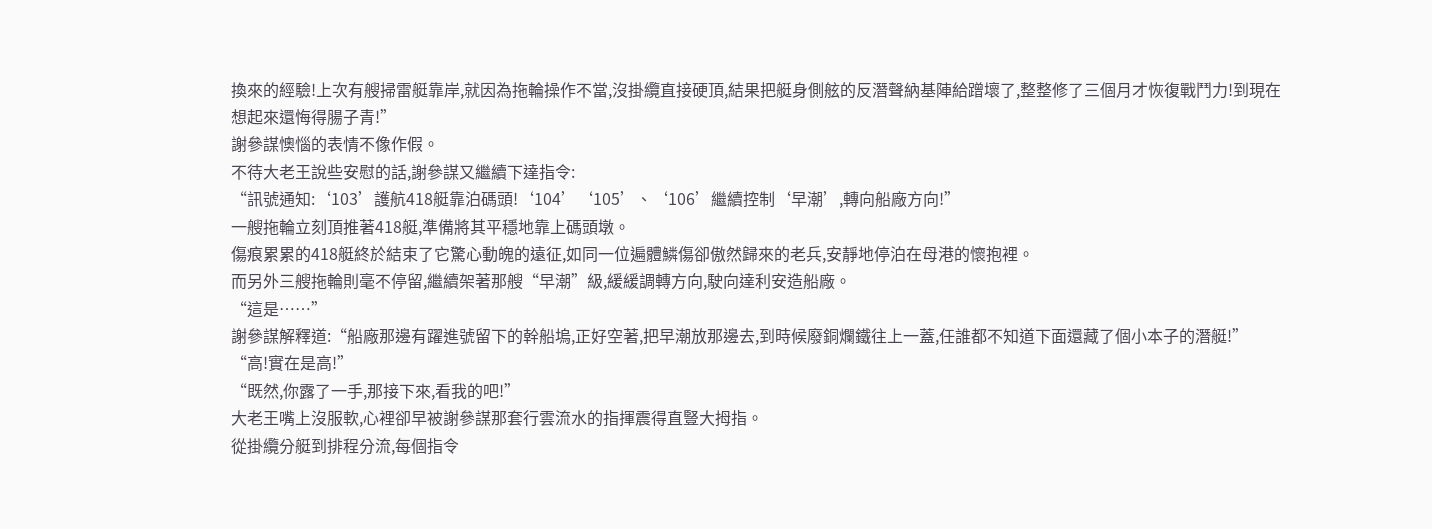換來的經驗!上次有艘掃雷艇靠岸,就因為拖輪操作不當,沒掛纜直接硬頂,結果把艇身側舷的反潛聲納基陣給蹭壞了,整整修了三個月才恢復戰鬥力!到現在想起來還悔得腸子青!”
謝參謀懊惱的表情不像作假。
不待大老王說些安慰的話,謝參謀又繼續下達指令:
“訊號通知:‘103’護航418艇靠泊碼頭!‘104’‘105’、‘106’繼續控制‘早潮’,轉向船廠方向!”
一艘拖輪立刻頂推著418艇,準備將其平穩地靠上碼頭墩。
傷痕累累的418艇終於結束了它驚心動魄的遠征,如同一位遍體鱗傷卻傲然歸來的老兵,安靜地停泊在母港的懷抱裡。
而另外三艘拖輪則毫不停留,繼續架著那艘“早潮”級,緩緩調轉方向,駛向達利安造船廠。
“這是……”
謝參謀解釋道:“船廠那邊有躍進號留下的幹船塢,正好空著,把早潮放那邊去,到時候廢銅爛鐵往上一蓋,任誰都不知道下面還藏了個小本子的潛艇!”
“高!實在是高!”
“既然,你露了一手,那接下來,看我的吧!”
大老王嘴上沒服軟,心裡卻早被謝參謀那套行雲流水的指揮震得直豎大拇指。
從掛纜分艇到排程分流,每個指令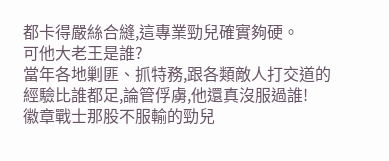都卡得嚴絲合縫,這專業勁兒確實夠硬。
可他大老王是誰?
當年各地剿匪、抓特務,跟各類敵人打交道的經驗比誰都足,論管俘虜,他還真沒服過誰!
徽章戰士那股不服輸的勁兒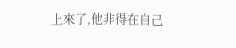上來了,他非得在自己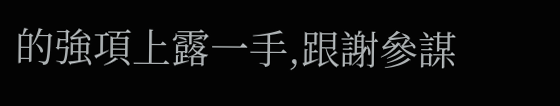的強項上露一手,跟謝參謀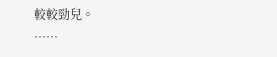較較勁兒。
……